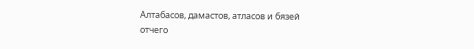Алтабасов, дамастов, атласов и бязей
отчего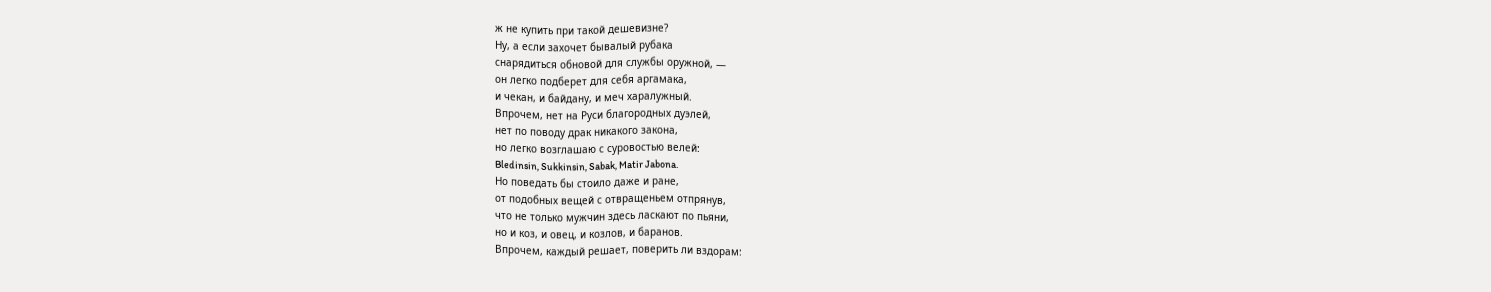ж не купить при такой дешевизне?
Ну, а если захочет бывалый рубака
снарядиться обновой для службы оружной, —
он легко подберет для себя аргамака,
и чекан, и байдану, и меч харалужный.
Впрочем, нет на Руси благородных дуэлей,
нет по поводу драк никакого закона,
но легко возглашаю с суровостью велей:
Bledinsin, Sukkinsin, Sabak, Matir Jabona.
Но поведать бы стоило даже и ране,
от подобных вещей с отвращеньем отпрянув,
что не только мужчин здесь ласкают по пьяни,
но и коз, и овец, и козлов, и баранов.
Впрочем, каждый решает, поверить ли вздорам: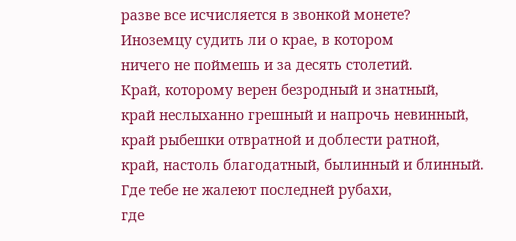разве все исчисляется в звонкой монете?
Иноземцу судить ли о крае, в котором
ничего не поймешь и за десять столетий.
Край, которому верен безродный и знатный,
край неслыханно грешный и напрочь невинный,
край рыбешки отвратной и доблести ратной,
край, настоль благодатный, былинный и блинный.
Где тебе не жалеют последней рубахи,
где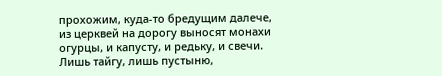прохожим, куда-то бредущим далече,
из церквей на дорогу выносят монахи
огурцы, и капусту, и редьку, и свечи.
Лишь тайгу, лишь пустыню,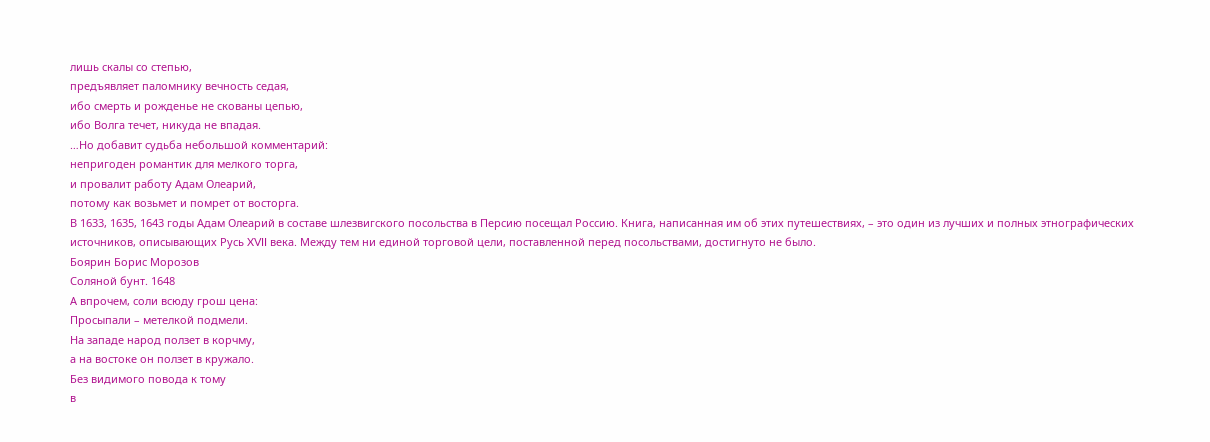лишь скалы со степью,
предъявляет паломнику вечность седая,
ибо смерть и рожденье не скованы цепью,
ибо Волга течет, никуда не впадая.
…Но добавит судьба небольшой комментарий:
непригоден романтик для мелкого торга,
и провалит работу Адам Олеарий,
потому как возьмет и помрет от восторга.
В 1633, 1635, 1643 годы Адам Олеарий в составе шлезвигского посольства в Персию посещал Россию. Книга, написанная им об этих путешествиях, – это один из лучших и полных этнографических источников, описывающих Русь XVII века. Между тем ни единой торговой цели, поставленной перед посольствами, достигнуто не было.
Боярин Борис Морозов
Соляной бунт. 1648
А впрочем, соли всюду грош цена:
Просыпали – метелкой подмели.
На западе народ ползет в корчму,
а на востоке он ползет в кружало.
Без видимого повода к тому
в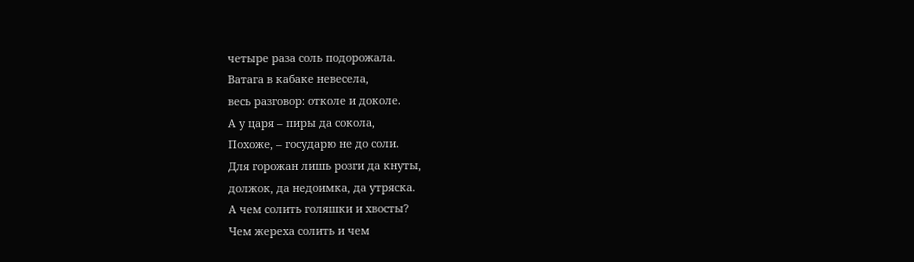четыре раза соль подорожала.
Ватага в кабаке невесела,
весь разговор: отколе и доколе.
А у царя – пиры да сокола,
Похоже, – государю не до соли.
Для горожан лишь розги да кнуты,
должок, да недоимка, да утряска.
А чем солить голяшки и хвосты?
Чем жереха солить и чем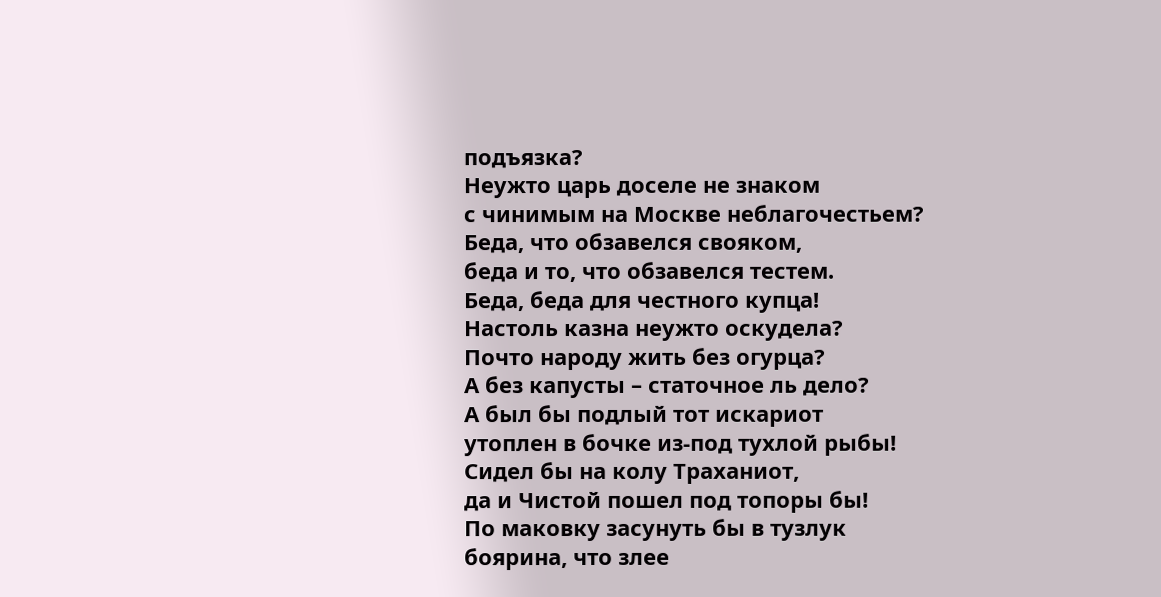подъязка?
Неужто царь доселе не знаком
с чинимым на Москве неблагочестьем?
Беда, что обзавелся свояком,
беда и то, что обзавелся тестем.
Беда, беда для честного купца!
Настоль казна неужто оскудела?
Почто народу жить без огурца?
А без капусты – статочное ль дело?
А был бы подлый тот искариот
утоплен в бочке из-под тухлой рыбы!
Сидел бы на колу Траханиот,
да и Чистой пошел под топоры бы!
По маковку засунуть бы в тузлук
боярина, что злее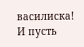василиска!
И пусть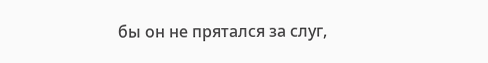бы он не прятался за слуг,